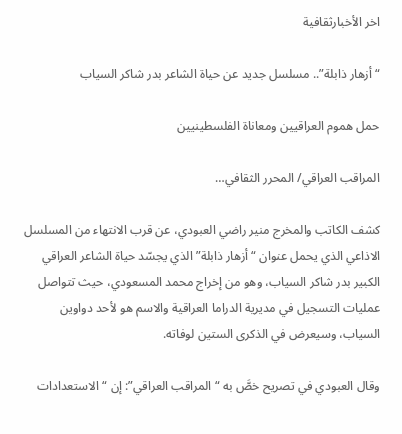اخر الأخبارثقافية

“أزهار ذابلة”.. مسلسل جديد عن حياة الشاعر بدر شاكر السياب

حمل هموم العراقيين ومعاناة الفلسطينيين

المراقب العراقي/ المحرر الثقافي…

كشف الكاتب والمخرج منير راضي العبودي، عن قرب الانتهاء من المسلسل الاذاعي الذي يحمل عنوان “أزهار ذابلة” الذي يجسّد حياة الشاعر العراقي الكبير بدر شاكر السياب، وهو من إخراج محمد المسعودي، حيث تتواصل عمليات التسجيل في مديرية الدراما العراقية والاسم هو لأحد دواوين السياب، وسيعرض في الذكرى الستين لوفاته.

وقال العبودي في تصريح خصَّ به “المراقب العراقي”: إن “الاستعدادات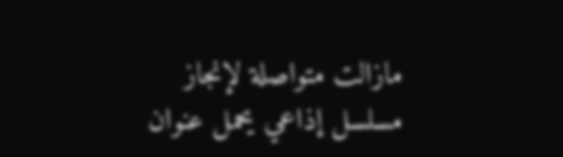مازالت متواصلة لإنجاز مسلسل إذاعي يحمل عنوان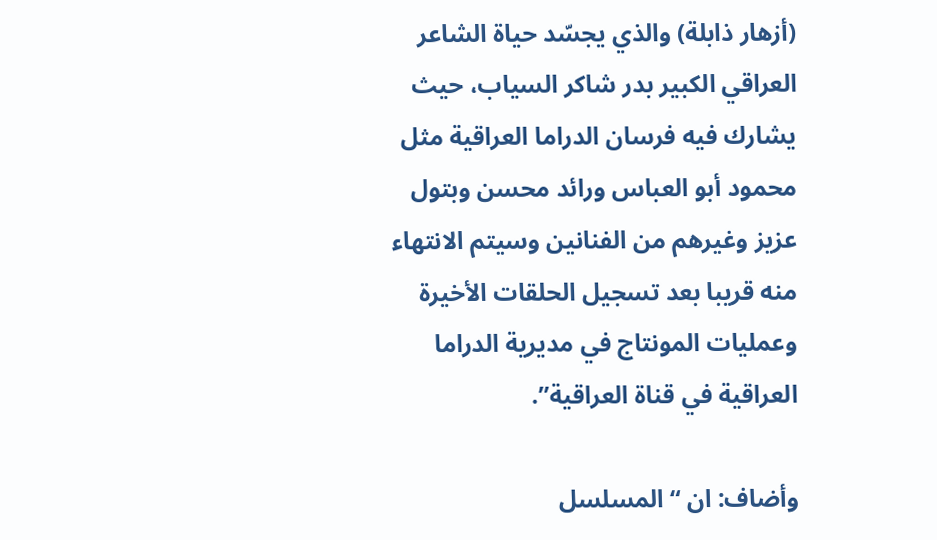(أزهار ذابلة) والذي يجسّد حياة الشاعر العراقي الكبير بدر شاكر السياب، حيث يشارك فيه فرسان الدراما العراقية مثل محمود أبو العباس ورائد محسن وبتول عزيز وغيرهم من الفنانين وسيتم الانتهاء منه قريبا بعد تسجيل الحلقات الأخيرة وعمليات المونتاج في مديرية الدراما العراقية في قناة العراقية”.

وأضاف: ان “المسلسل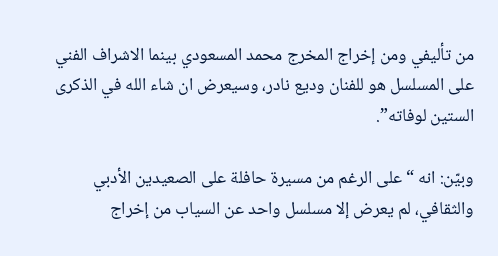من تأليفي ومن إخراج المخرج محمد المسعودي بينما الاشراف الفني على المسلسل هو للفنان وديع نادر، وسيعرض ان شاء الله في الذكرى الستين لوفاته”.

وبيّن: انه “على الرغم من مسيرة حافلة على الصعيدين الأدبي والثقافي، لم يعرض إلا مسلسل واحد عن السياب من إخراج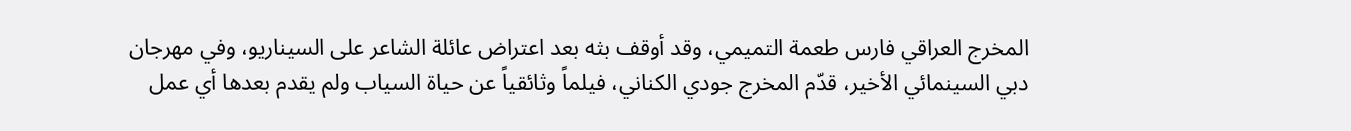المخرج العراقي فارس طعمة التميمي، وقد أوقف بثه بعد اعتراض عائلة الشاعر على السيناريو، وفي مهرجان دبي السينمائي الأخير، قدّم المخرج جودي الكناني، فيلماً وثائقياً عن حياة السياب ولم يقدم بعدها أي عمل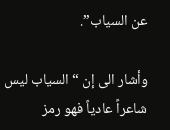عن السياب”.

وأشار الى إن “السياب ليس شاعراً عادياً فهو رمز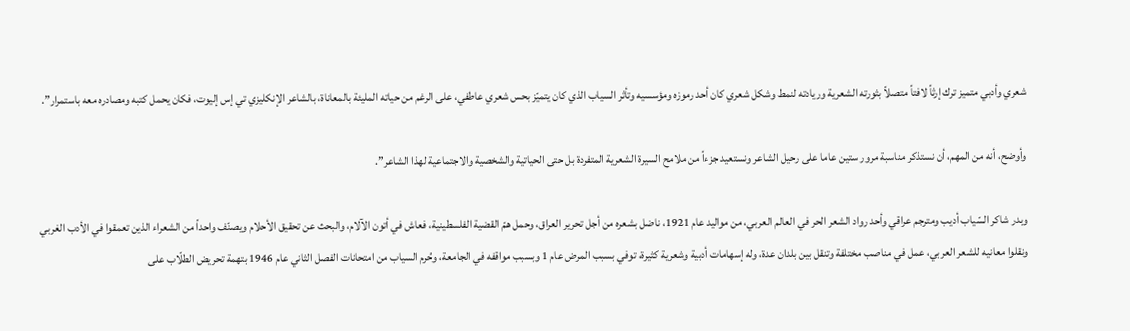شعري وأدبي متميز ترك إرثاً لافتاً متصلاً بثورته الشعرية وريادته لنمط وشكل شعري كان أحد رموزه ومؤسسيه وتأثر السياب الذي كان يتميّز بحس شعري عاطفي، على الرغم من حياته المليئة بالمعاناة، بالشاعر الإنكليزي تي إس إليوت، فكان يحمل كتبه ومصادره معه باستمرار”.

وأوضح، أنه من المهم، أن نستذكر مناسبة مرور ستين عاما على رحيل الشاعر ونستعيد جزءاً من ملامح السيرة الشعرية المتفردة بل حتى الحياتية والشخصية والاجتماعية لهذا الشاعر”.

وبدر شاكر السّياب أديب ومترجم عراقي وأحد رواد الشعر الحر في العالم العربي، من مواليد عام 1921، ناضل بشعره من أجل تحرير العراق، وحمل همّ القضية الفلسطينية، فعاش في أتون الآلام، والبحث عن تحقيق الأحلام ويصنّف واحداً من الشعراء الذين تعمقوا في الأدب الغربي ونقلوا معانيه للشعر العربي، عمل في مناصب مختلفة وتنقل بين بلدان عدة، وله إسهامات أدبية وشعرية كثيرة، توفي بسبب المرض عام 1 وبسبب مواقفه في الجامعة، وحُرم السياب من امتحانات الفصل الثاني عام 1946 بتهمة تحريض الطلّاب على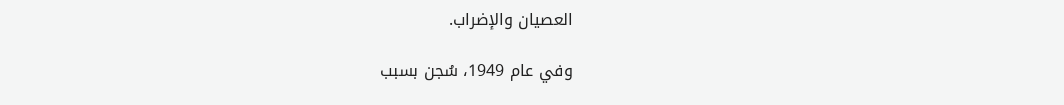العصيان والإضراب.

وفي عام 1949، سُجن بسبب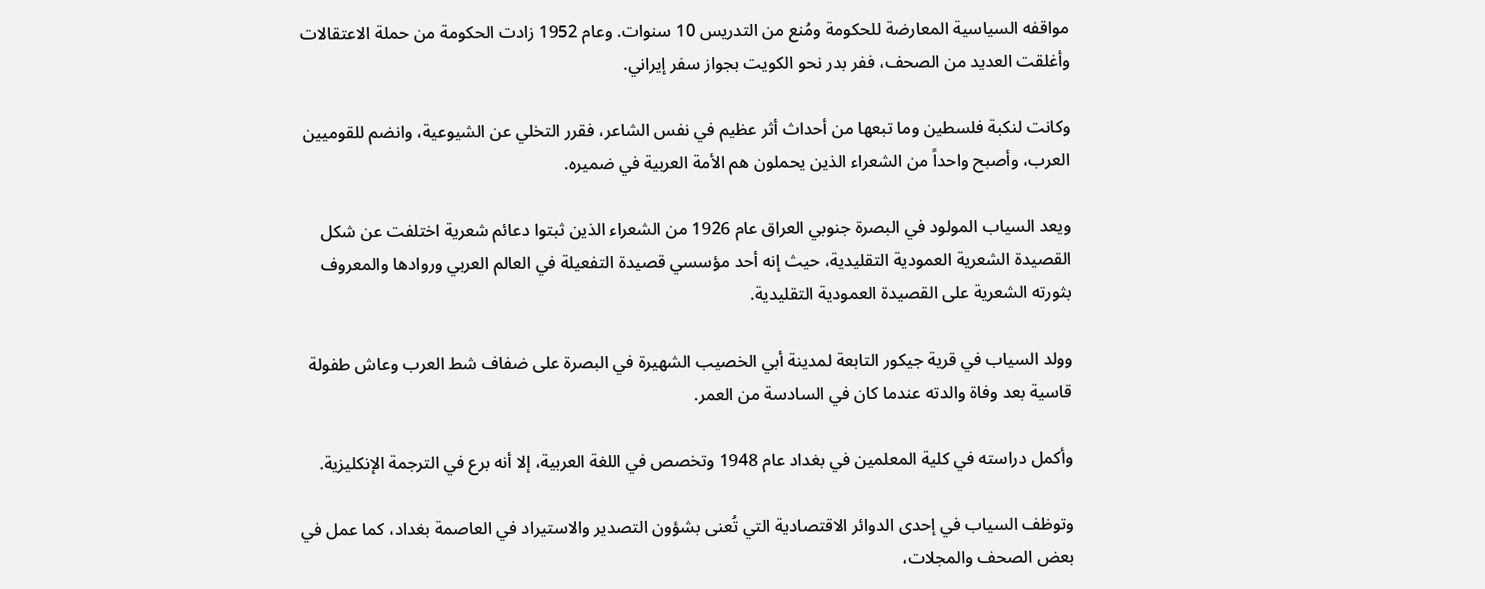مواقفه السياسية المعارضة للحكومة ومُنع من التدريس 10 سنوات. وعام 1952 زادت الحكومة من حملة الاعتقالات وأغلقت العديد من الصحف، ففر بدر نحو الكويت بجواز سفر إيراني.

وكانت لنكبة فلسطين وما تبعها من أحداث أثر عظيم في نفس الشاعر، فقرر التخلي عن الشيوعية، وانضم للقوميين العرب، وأصبح واحداً من الشعراء الذين يحملون هم الأمة العربية في ضميره.

ويعد السياب المولود في البصرة جنوبي العراق عام 1926 من الشعراء الذين ثبتوا دعائم شعرية اختلفت عن شكل القصيدة الشعرية العمودية التقليدية، حيث إنه أحد مؤسسي قصيدة التفعيلة في العالم العربي وروادها والمعروف بثورته الشعرية على القصيدة العمودية التقليدية.

وولد السياب في قرية جيكور التابعة لمدينة أبي الخصيب الشهيرة في البصرة على ضفاف شط العرب وعاش طفولة قاسية بعد وفاة والدته عندما كان في السادسة من العمر.

وأكمل دراسته في كلية المعلمين في بغداد عام 1948 وتخصص في اللغة العربية، إلا أنه برع في الترجمة الإنكليزية.

وتوظف السياب في إحدى الدوائر الاقتصادية التي تُعنى بشؤون التصدير والاستيراد في العاصمة بغداد، كما عمل في بعض الصحف والمجلات،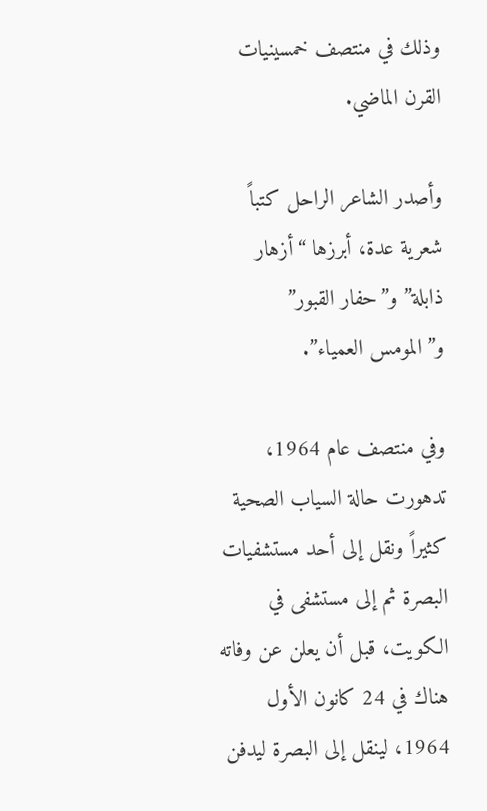وذلك في منتصف خمسينيات القرن الماضي.

وأصدر الشاعر الراحل كتباً شعرية عدة، أبرزها “أزهار ذابلة” و”حفار القبور” و”المومس العمياء”.

وفي منتصف عام 1964، تدهورت حالة السياب الصحية كثيراً ونقل إلى أحد مستشفيات البصرة ثم إلى مستشفى في الكويت، قبل أن يعلن عن وفاته هناك في 24 كانون الأول 1964، لينقل إلى البصرة ليدفن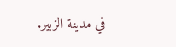في مدينة الزبير.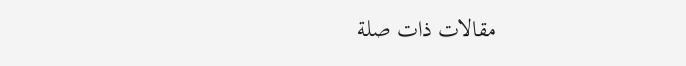مقالات ذات صلة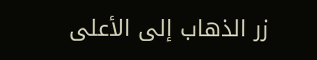زر الذهاب إلى الأعلى